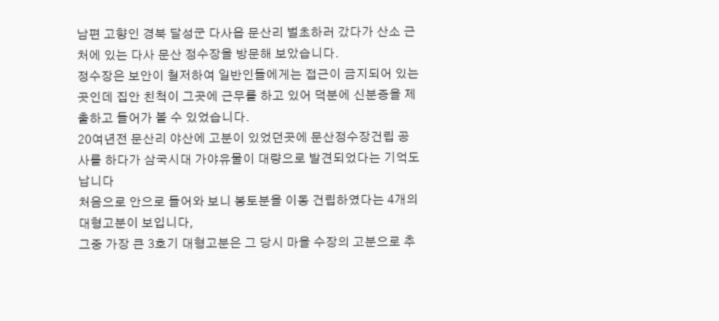남편 고향인 경북 달성군 다사읍 문산리 벌초하러 갔다가 산소 근처에 있는 다사 문산 정수장을 방문해 보았습니다.
정수장은 보안이 철저하여 일반인들에게는 접근이 금지되어 있는 곳인데 집안 친척이 그곳에 근무를 하고 있어 덕분에 신분증을 제출하고 들어가 볼 수 있었습니다.
20여년전 문산리 야산에 고분이 있었던곳에 문산정수장건립 공사를 하다가 삼국시대 가야유물이 대량으로 발견되었다는 기억도 납니다
처음으로 안으로 들어와 보니 봉토분을 이동 건립하였다는 4개의 대형고분이 보입니다,
그중 가장 큰 3호기 대형고분은 그 당시 마을 수장의 고분으로 추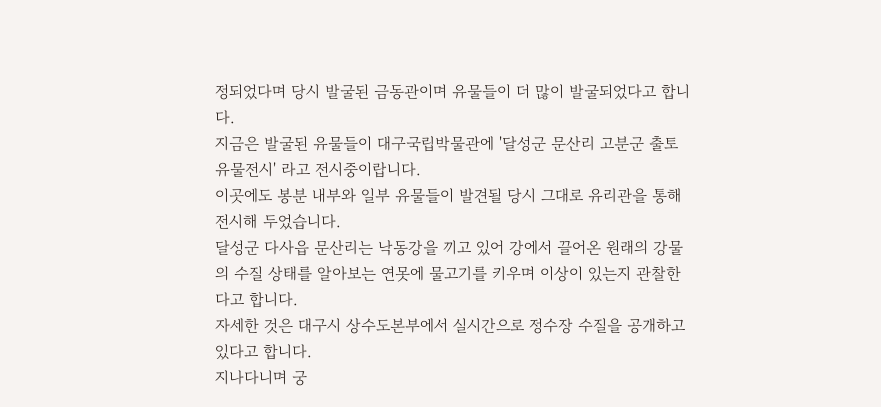정되었다며 당시 발굴된 금동관이며 유물들이 더 많이 발굴되었다고 합니다.
지금은 발굴된 유물들이 대구국립박물관에 '달성군 문산리 고분군 출토 유물전시' 라고 전시중이랍니다.
이곳에도 봉분 내부와 일부 유물들이 발견될 당시 그대로 유리관을 통해 전시해 두었습니다.
달성군 다사읍 문산리는 낙동강을 끼고 있어 강에서 끌어온 원래의 강물의 수질 상태를 알아보는 연못에 물고기를 키우며 이상이 있는지 관찰한다고 합니다.
자세한 것은 대구시 상수도본부에서 실시간으로 정수장 수질을 공개하고 있다고 합니다.
지나다니며 궁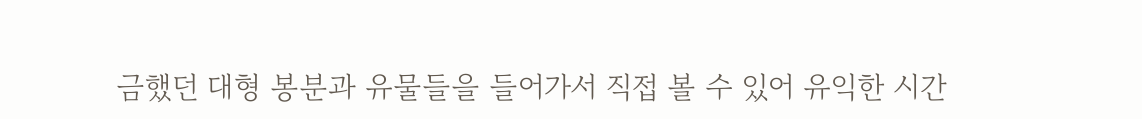금했던 대형 봉분과 유물들을 들어가서 직접 볼 수 있어 유익한 시간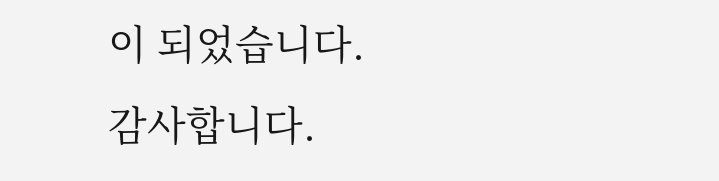이 되었습니다.
감사합니다.